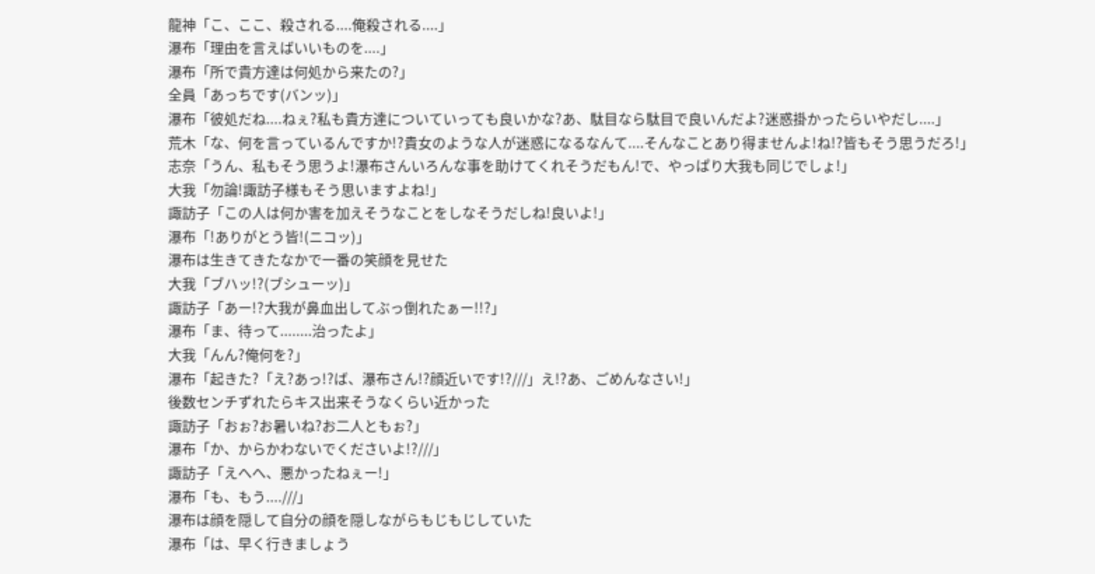龍神「こ、ここ、殺される....俺殺される....」
瀑布「理由を言えばいいものを....」
瀑布「所で貴方達は何処から来たの?」
全員「あっちです(バンッ)」
瀑布「彼処だね....ねぇ?私も貴方達についていっても良いかな?あ、駄目なら駄目で良いんだよ?迷惑掛かったらいやだし....」
荒木「な、何を言っているんですか!?貴女のような人が迷惑になるなんて....そんなことあり得ませんよ!ね!?皆もそう思うだろ!」
志奈「うん、私もそう思うよ!瀑布さんいろんな事を助けてくれそうだもん!で、やっぱり大我も同じでしょ!」
大我「勿論!諏訪子様もそう思いますよね!」
諏訪子「この人は何か害を加えそうなことをしなそうだしね!良いよ!」
瀑布「!ありがとう皆!(ニコッ)」
瀑布は生きてきたなかで一番の笑顔を見せた
大我「ブハッ!?(ブシューッ)」
諏訪子「あー!?大我が鼻血出してぶっ倒れたぁー!!?」
瀑布「ま、待って........治ったよ」
大我「んん?俺何を?」
瀑布「起きた?「え?あっ!?ば、瀑布さん!?顔近いです!?///」え!?あ、ごめんなさい!」
後数センチずれたらキス出来そうなくらい近かった
諏訪子「おぉ?お暑いね?お二人ともぉ?」
瀑布「か、からかわないでくださいよ!?///」
諏訪子「えへへ、悪かったねぇー!」
瀑布「も、もう....///」
瀑布は顔を隠して自分の顔を隠しながらもじもじしていた
瀑布「は、早く行きましょう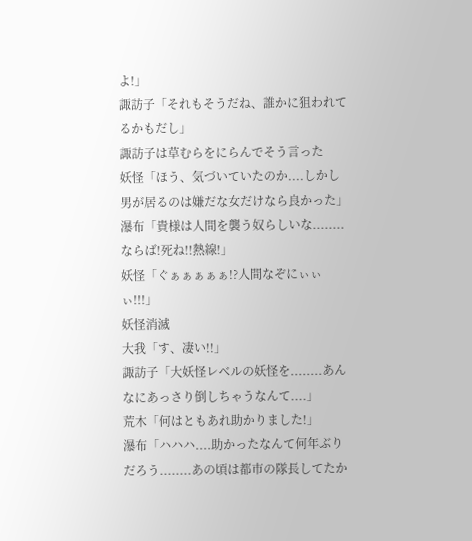よ!」
諏訪子「それもそうだね、誰かに狙われてるかもだし」
諏訪子は草むらをにらんでそう言った
妖怪「ほう、気づいていたのか....しかし男が居るのは嫌だな女だけなら良かった」
瀑布「貴様は人間を襲う奴らしいな........ならば!死ね!!熱線!」
妖怪「ぐぁぁぁぁぁ!?人間なぞにぃぃぃ!!!」
妖怪消滅
大我「す、凄い!!」
諏訪子「大妖怪レベルの妖怪を........あんなにあっさり倒しちゃうなんて....」
荒木「何はともあれ助かりました!」
瀑布「ハハハ....助かったなんて何年ぶりだろう........あの頃は都市の隊長してたか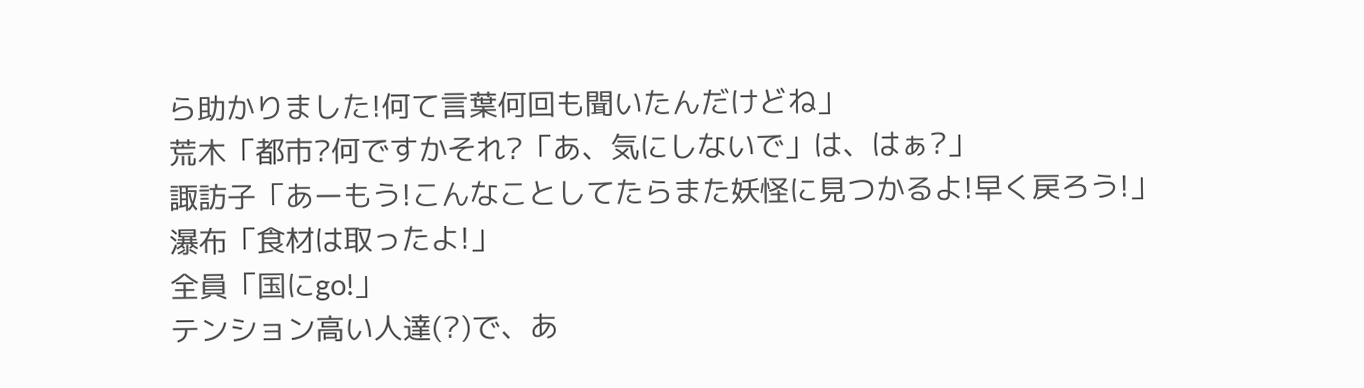ら助かりました!何て言葉何回も聞いたんだけどね」
荒木「都市?何ですかそれ?「あ、気にしないで」は、はぁ?」
諏訪子「あーもう!こんなことしてたらまた妖怪に見つかるよ!早く戻ろう!」
瀑布「食材は取ったよ!」
全員「国にgo!」
テンション高い人達(?)で、あ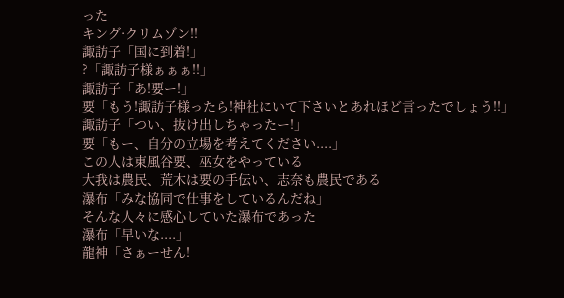った
キング·クリムゾン!!
諏訪子「国に到着!」
?「諏訪子様ぁぁぁ!!」
諏訪子「あ!要ー!」
要「もう!諏訪子様ったら!神社にいて下さいとあれほど言ったでしょう!!」
諏訪子「つい、抜け出しちゃったー!」
要「もー、自分の立場を考えてください....」
この人は東風谷要、巫女をやっている
大我は農民、荒木は要の手伝い、志奈も農民である
瀑布「みな協同で仕事をしているんだね」
そんな人々に感心していた瀑布であった
瀑布「早いな....」
龍神「さぁーせん!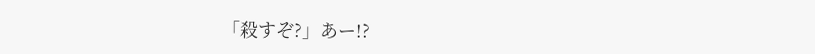「殺すぞ?」あー!?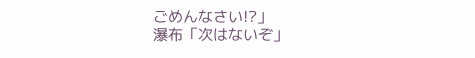ごめんなさい!?」
瀑布「次はないぞ」